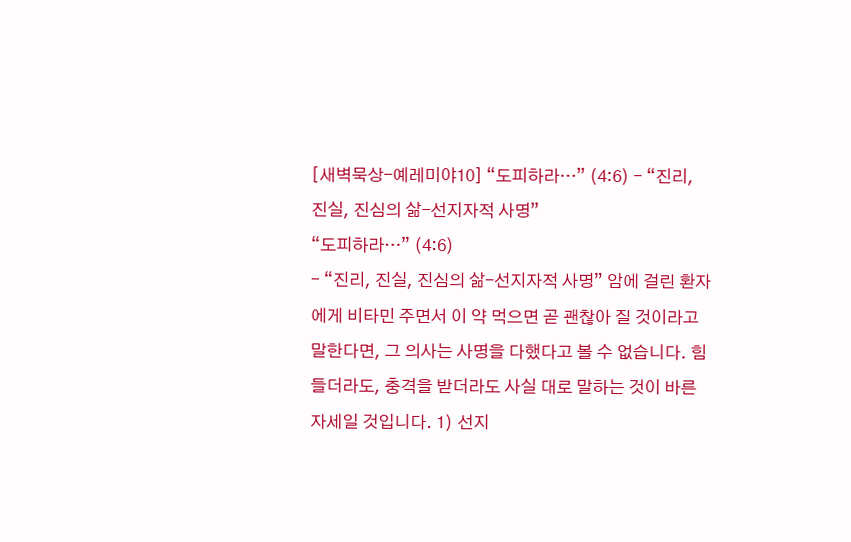[새벽묵상-예레미야10] “도피하라…” (4:6) – “진리, 진실, 진심의 삶-선지자적 사명”
“도피하라…” (4:6)
– “진리, 진실, 진심의 삶-선지자적 사명” 암에 걸린 환자에게 비타민 주면서 이 약 먹으면 곧 괜찮아 질 것이라고 말한다면, 그 의사는 사명을 다했다고 볼 수 없습니다. 힘들더라도, 충격을 받더라도 사실 대로 말하는 것이 바른 자세일 것입니다. 1) 선지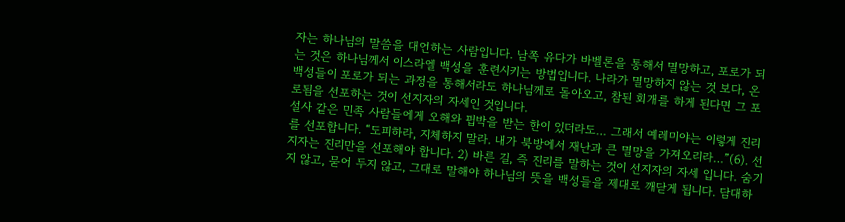자는 하나님의 말씀을 대언하는 사람입니다. 남쪽 유다가 바벨론을 통해서 멸망하고, 포로가 되는 것은 하나님께서 이스라엘 백성을 훈련시키는 방법입니다. 나라가 멸망하지 않는 것 보다, 온 백성들이 포로가 되는 과정을 통해서라도 하나님께로 돌아오고, 참된 회개를 하게 된다면 그 포로됨을 선포하는 것이 선지자의 자세인 것입니다.
설사 같은 민족 사람들에게 오해와 핍박을 받는 한이 있더라도… 그래서 예레미야는 이렇게 진리를 선포합니다. “도피하라, 지체하지 말라. 내가 북방에서 재난과 큰 멸망을 가져오리라…”(6). 선지자는 진리만을 선포해야 합니다. 2) 바른 길, 즉 진리를 말하는 것이 선지자의 자세 입니다. 숨기지 않고, 묻어 두지 않고, 그대로 말해야 하나님의 뜻을 백성들을 제대로 깨닫게 됩니다. 담대하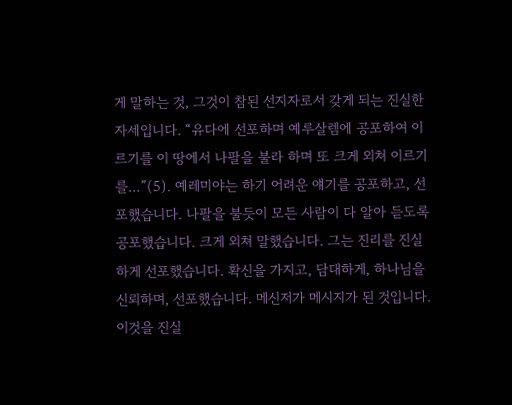게 말하는 것, 그것이 참된 선지자로서 갖게 되는 진실한 자세입니다. “유다에 선포하며 예루살렘에 공포하여 이르기를 이 땅에서 나팔을 불라 하며 또 크게 외쳐 이르기를…”(5). 예레미야는 하기 어려운 얘기를 공포하고, 선포했습니다. 나팔을 불듯이 모든 사람이 다 알아 듣도록 공포했습니다. 크게 외쳐 말했습니다. 그는 진리를 진실하게 선포했습니다. 확신을 가지고, 담대하게, 하나님을 신뢰하며, 선포했습니다. 메신저가 메시지가 된 것입니다. 이것을 진실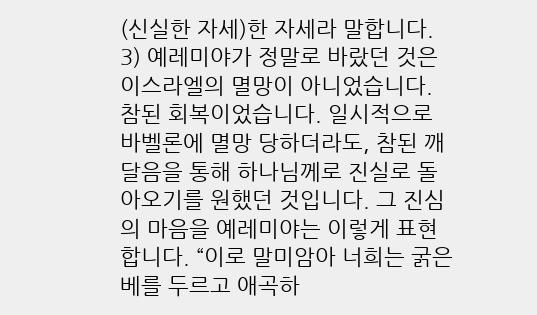(신실한 자세)한 자세라 말합니다. 3) 예레미야가 정말로 바랐던 것은 이스라엘의 멸망이 아니었습니다. 참된 회복이었습니다. 일시적으로 바벨론에 멸망 당하더라도, 참된 깨달음을 통해 하나님께로 진실로 돌아오기를 원했던 것입니다. 그 진심의 마음을 예레미야는 이렇게 표현합니다. “이로 말미암아 너희는 굵은 베를 두르고 애곡하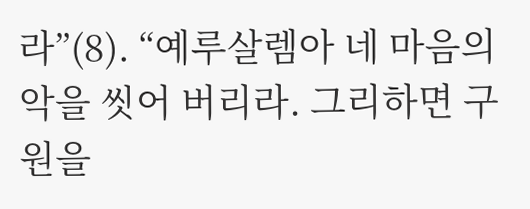라”(8). “예루살렘아 네 마음의 악을 씻어 버리라. 그리하면 구원을